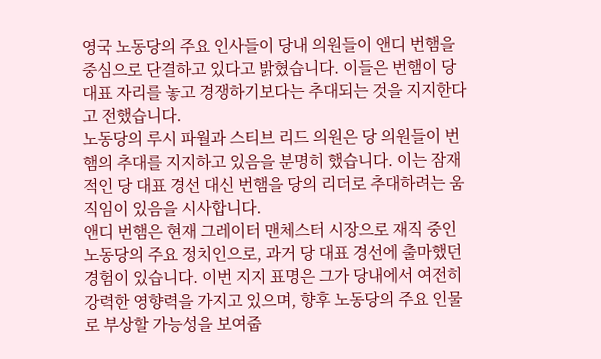영국 노동당의 주요 인사들이 당내 의원들이 앤디 번햄을 중심으로 단결하고 있다고 밝혔습니다. 이들은 번햄이 당 대표 자리를 놓고 경쟁하기보다는 추대되는 것을 지지한다고 전했습니다.
노동당의 루시 파월과 스티브 리드 의원은 당 의원들이 번햄의 추대를 지지하고 있음을 분명히 했습니다. 이는 잠재적인 당 대표 경선 대신 번햄을 당의 리더로 추대하려는 움직임이 있음을 시사합니다.
앤디 번햄은 현재 그레이터 맨체스터 시장으로 재직 중인 노동당의 주요 정치인으로, 과거 당 대표 경선에 출마했던 경험이 있습니다. 이번 지지 표명은 그가 당내에서 여전히 강력한 영향력을 가지고 있으며, 향후 노동당의 주요 인물로 부상할 가능성을 보여줍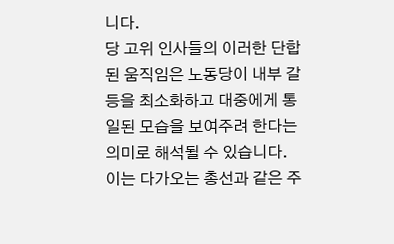니다.
당 고위 인사들의 이러한 단합된 움직임은 노동당이 내부 갈등을 최소화하고 대중에게 통일된 모습을 보여주려 한다는 의미로 해석될 수 있습니다. 이는 다가오는 총선과 같은 주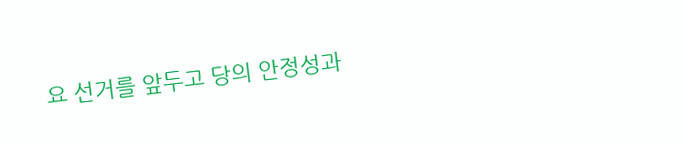요 선거를 앞두고 당의 안정성과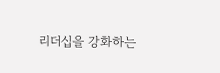리더십을 강화하는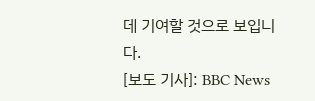데 기여할 것으로 보입니다.
[보도 기사]: BBC News